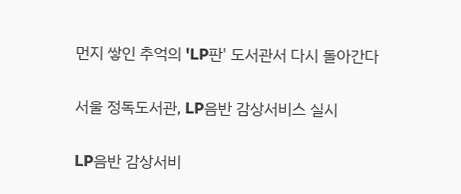먼지 쌓인 추억의 'LP판' 도서관서 다시 돌아간다

서울 정독도서관, LP음반 감상서비스 실시

LP음반 감상서비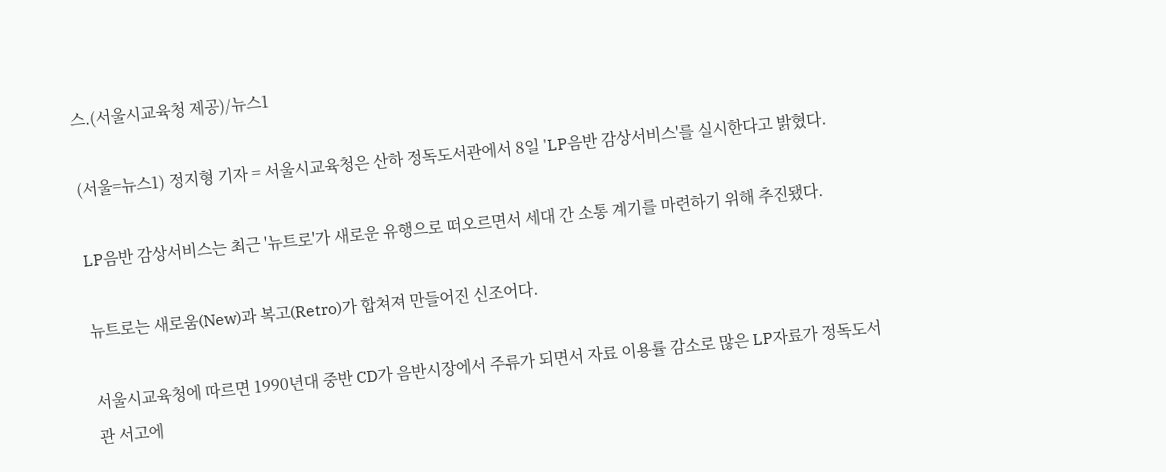스.(서울시교육청 제공)/뉴스1

(서울=뉴스1) 정지형 기자 = 서울시교육청은 산하 정독도서관에서 8일 'LP음반 감상서비스'를 실시한다고 밝혔다.

LP음반 감상서비스는 최근 '뉴트로'가 새로운 유행으로 떠오르면서 세대 간 소통 계기를 마련하기 위해 추진됐다.

뉴트로는 새로움(New)과 복고(Retro)가 합쳐져 만들어진 신조어다.

서울시교육청에 따르면 1990년대 중반 CD가 음반시장에서 주류가 되면서 자료 이용률 감소로 많은 LP자료가 정독도서관 서고에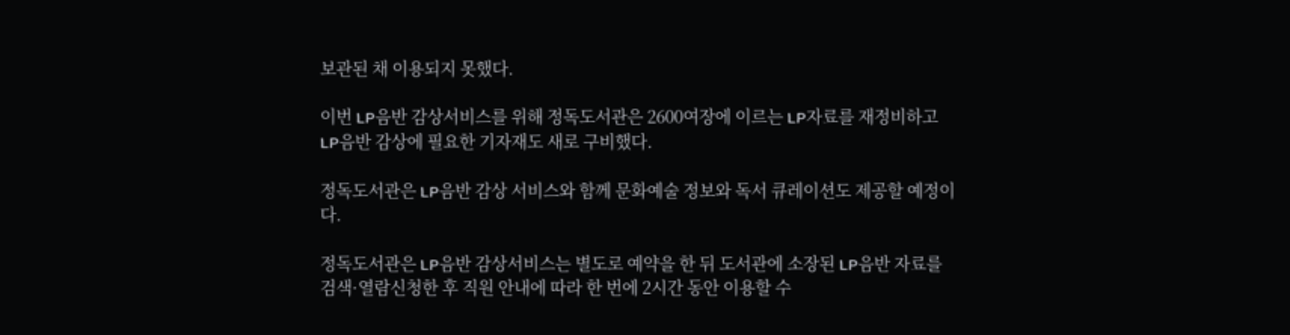보관된 채 이용되지 못했다.

이번 LP음반 감상서비스를 위해 정독도서관은 2600여장에 이르는 LP자료를 재정비하고 LP음반 감상에 필요한 기자재도 새로 구비했다.

정독도서관은 LP음반 감상 서비스와 함께 문화예술 정보와 독서 큐레이션도 제공할 예정이다.

정독도서관은 LP음반 감상서비스는 별도로 예약을 한 뒤 도서관에 소장된 LP음반 자료를 검색·열람신청한 후 직원 안내에 따라 한 번에 2시간 동안 이용할 수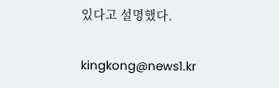있다고 설명했다.

kingkong@news1.kr